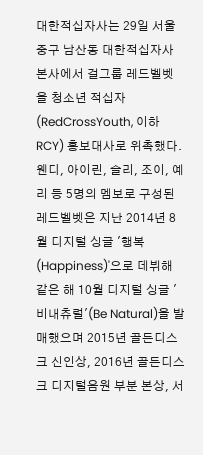대한적십자사는 29일 서울 중구 남산동 대한적십자사 본사에서 걸그룹 레드벨벳을 청소년 적십자(RedCrossYouth, 이하 RCY) 홍보대사로 위촉했다.
웬디, 아이린, 슬리, 조이, 예리 등 5명의 멤보로 구성된 레드벨벳은 지난 2014년 8월 디지털 싱글 '행복(Happiness)'으로 데뷔해 같은 해 10월 디지털 싱글 '비내츄럴'(Be Natural)을 발매했으며 2015년 골든디스크 신인상, 2016년 골든디스크 디지털음원 부분 본상, 서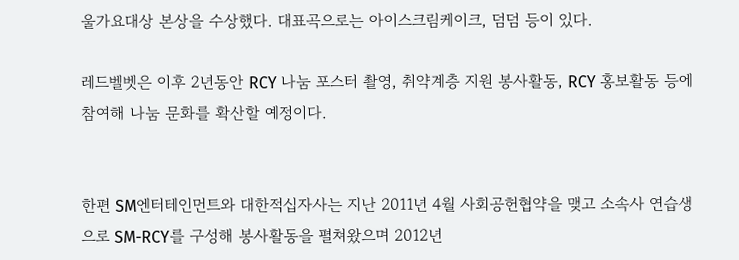울가요대상 본상을 수상했다. 대표곡으로는 아이스크림케이크, 덤덤 등이 있다.

레드벨벳은 이후 2년동안 RCY 나눔 포스터 촬영, 취약계층 지원 봉사활동, RCY 홍보활동 등에 참여해 나눔 문화를 확산할 예정이다.


한편 SM엔터테인먼트와 대한적십자사는 지난 2011년 4월 사회공헌협약을 맺고 소속사 연습생으로 SM-RCY를 구성해 봉사활동을 펼쳐왔으며 2012년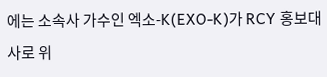에는 소속사 가수인 엑소-K(EXO-K)가 RCY 홍보대사로 위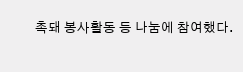촉돼 봉사활동 등 나눔에 참여했다.